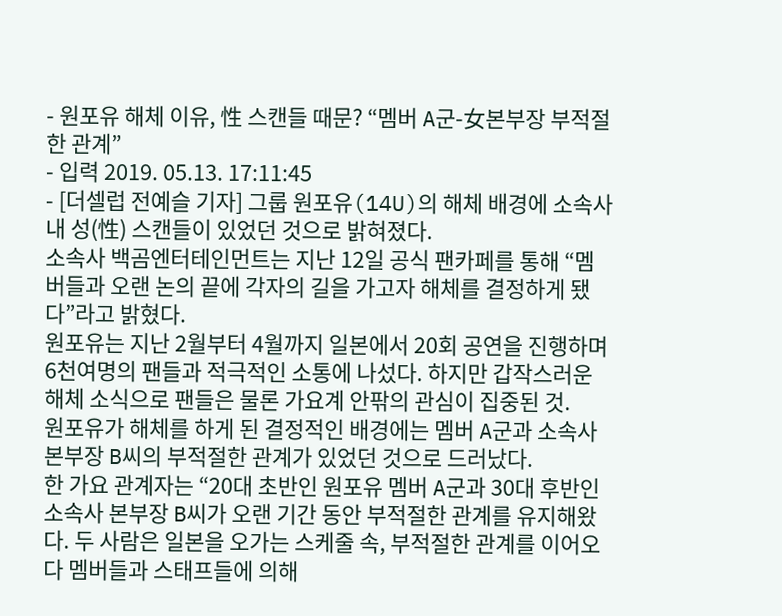- 원포유 해체 이유, 性 스캔들 때문? “멤버 A군-女본부장 부적절한 관계”
- 입력 2019. 05.13. 17:11:45
- [더셀럽 전예슬 기자] 그룹 원포유(14U)의 해체 배경에 소속사 내 성(性) 스캔들이 있었던 것으로 밝혀졌다.
소속사 백곰엔터테인먼트는 지난 12일 공식 팬카페를 통해 “멤버들과 오랜 논의 끝에 각자의 길을 가고자 해체를 결정하게 됐다”라고 밝혔다.
원포유는 지난 2월부터 4월까지 일본에서 20회 공연을 진행하며 6천여명의 팬들과 적극적인 소통에 나섰다. 하지만 갑작스러운 해체 소식으로 팬들은 물론 가요계 안팎의 관심이 집중된 것.
원포유가 해체를 하게 된 결정적인 배경에는 멤버 A군과 소속사 본부장 B씨의 부적절한 관계가 있었던 것으로 드러났다.
한 가요 관계자는 “20대 초반인 원포유 멤버 A군과 30대 후반인 소속사 본부장 B씨가 오랜 기간 동안 부적절한 관계를 유지해왔다. 두 사람은 일본을 오가는 스케줄 속, 부적절한 관계를 이어오다 멤버들과 스태프들에 의해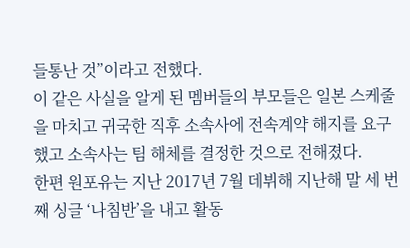들통난 것”이라고 전했다.
이 같은 사실을 알게 된 멤버들의 부모들은 일본 스케줄을 마치고 귀국한 직후 소속사에 전속계약 해지를 요구했고 소속사는 팀 해체를 결정한 것으로 전해졌다.
한편 원포유는 지난 2017년 7월 데뷔해 지난해 말 세 번째 싱글 ‘나침반’을 내고 활동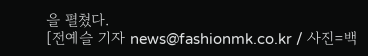을 펼쳤다.
[전예슬 기자 news@fashionmk.co.kr / 사진=백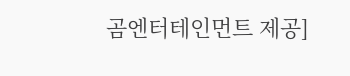곰엔터테인먼트 제공]